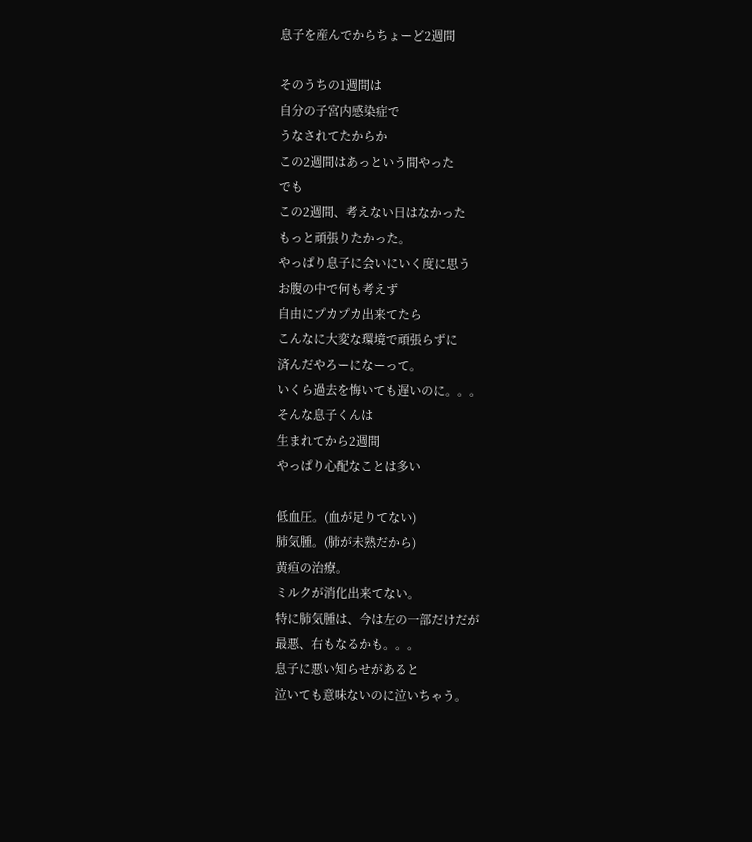息子を産んでからちょーど2週間

そのうちの1週間は
自分の子宮内感染症で
うなされてたからか
この2週間はあっという間やった
でも
この2週間、考えない日はなかった
もっと頑張りたかった。
やっぱり息子に会いにいく度に思う
お腹の中で何も考えず
自由にプカプカ出来てたら
こんなに大変な環境で頑張らずに
済んだやろーになーって。
いくら過去を悔いても遅いのに。。。
そんな息子くんは
生まれてから2週間
やっぱり心配なことは多い

低血圧。(血が足りてない)
肺気腫。(肺が未熟だから)
黄疸の治療。
ミルクが消化出来てない。
特に肺気腫は、今は左の一部だけだが
最悪、右もなるかも。。。
息子に悪い知らせがあると
泣いても意味ないのに泣いちゃう。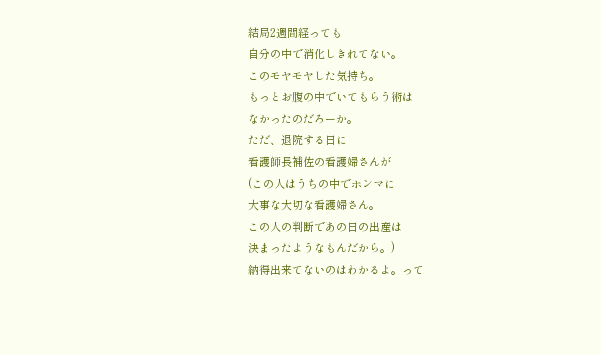結局2週間経っても
自分の中で消化しきれてない。
このモヤモヤした気持ち。
もっとお腹の中でいてもらう術は
なかったのだろーか。
ただ、退院する日に
看護師長補佐の看護婦さんが
(この人はうちの中でホンマに
大事な大切な看護婦さん。
この人の判断であの日の出産は
決まったようなもんだから。)
納得出来てないのはわかるよ。って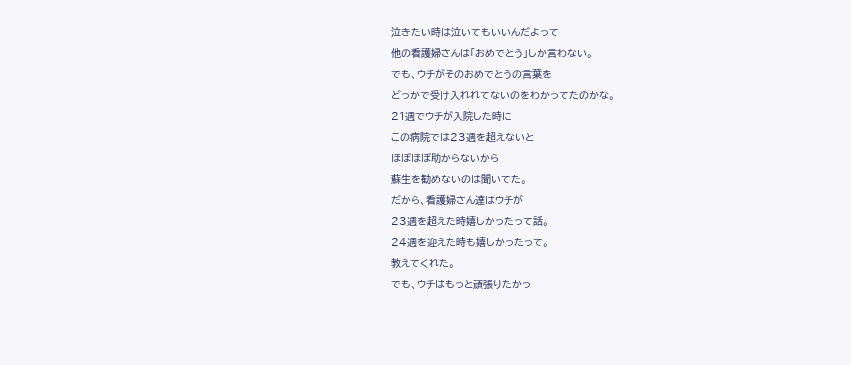泣きたい時は泣いてもいいんだよって
他の看護婦さんは「おめでとう」しか言わない。
でも、ウチがそのおめでとうの言葉を
どっかで受け入れれてないのをわかってたのかな。
21週でウチが入院した時に
この病院では23週を超えないと
ほぼほぼ助からないから
蘇生を勧めないのは聞いてた。
だから、看護婦さん達はウチが
23週を超えた時嬉しかったって話。
24週を迎えた時も嬉しかったって。
教えてくれた。
でも、ウチはもっと頑張りたかっ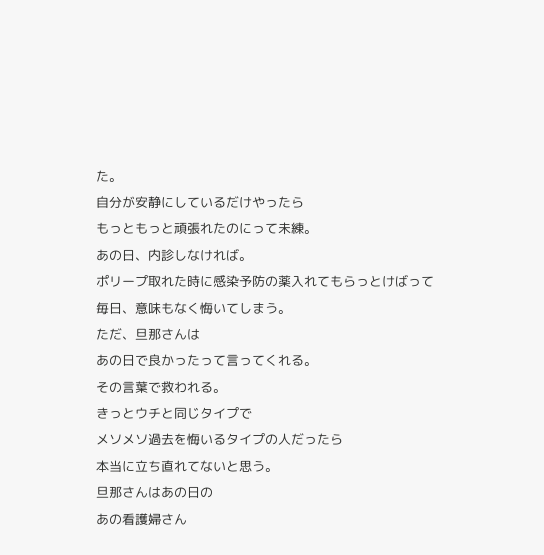た。
自分が安静にしているだけやったら
もっともっと頑張れたのにって未練。
あの日、内診しなければ。
ポリープ取れた時に感染予防の薬入れてもらっとけばって
毎日、意味もなく悔いてしまう。
ただ、旦那さんは
あの日で良かったって言ってくれる。
その言葉で救われる。
きっとウチと同じタイプで
メソメソ過去を悔いるタイプの人だったら
本当に立ち直れてないと思う。
旦那さんはあの日の
あの看護婦さん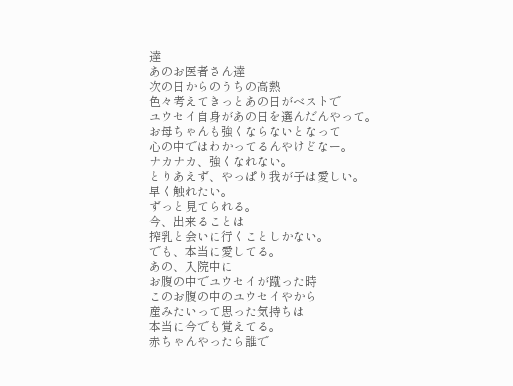達
あのお医者さん達
次の日からのうちの高熱
色々考えてきっとあの日がベストで
ユウセイ自身があの日を選んだんやって。
お母ちゃんも強くならないとなって
心の中ではわかってるんやけどなー。
ナカナカ、強くなれない。
とりあえず、やっぱり我が子は愛しい。
早く触れたい。
ずっと見てられる。
今、出来ることは
搾乳と会いに行くことしかない。
でも、本当に愛してる。
あの、入院中に
お腹の中でユウセイが蹴った時
このお腹の中のユウセイやから
産みたいって思った気持ちは
本当に今でも覚えてる。
赤ちゃんやったら誰で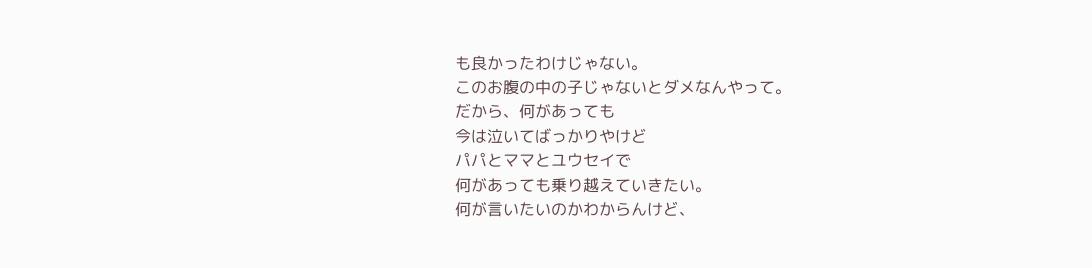も良かったわけじゃない。
このお腹の中の子じゃないとダメなんやって。
だから、何があっても
今は泣いてばっかりやけど
パパとママとユウセイで
何があっても乗り越えていきたい。
何が言いたいのかわからんけど、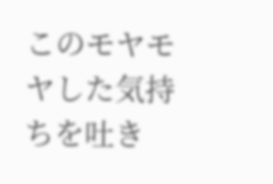このモヤモヤした気持ちを吐き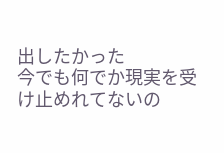出したかった
今でも何でか現実を受け止めれてないの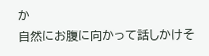か
自然にお腹に向かって話しかけそ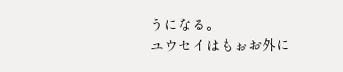うになる。
ユウセイはもぉお外に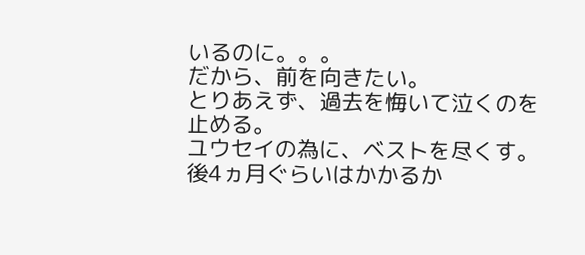いるのに。。。
だから、前を向きたい。
とりあえず、過去を悔いて泣くのを止める。
ユウセイの為に、ベストを尽くす。
後4ヵ月ぐらいはかかるか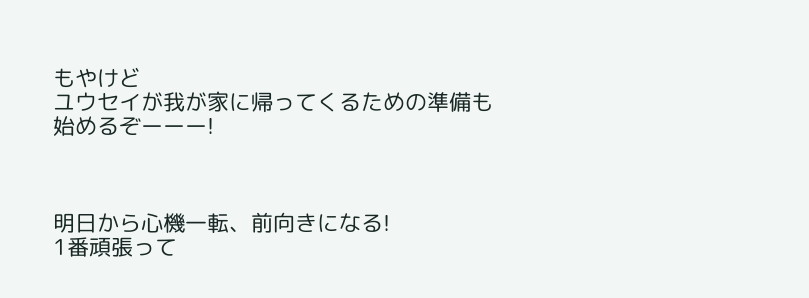もやけど
ユウセイが我が家に帰ってくるための準備も
始めるぞーーー!



明日から心機一転、前向きになる!
1番頑張って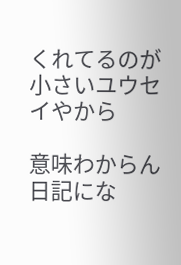くれてるのが
小さいユウセイやから

意味わからん日記にな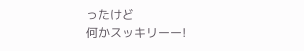ったけど
何かスッキリーー!